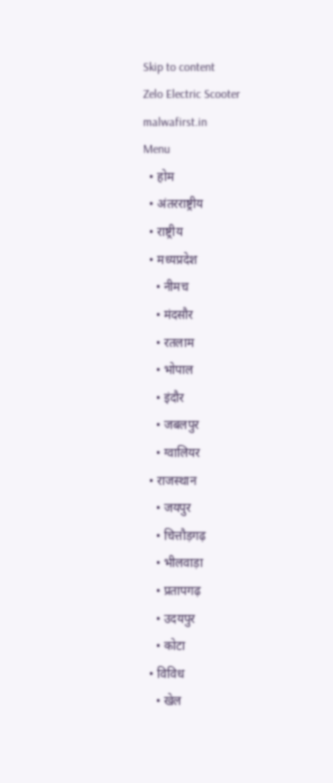Skip to content
Zelo Electric Scooter
malwafirst.in
Menu
  • होम
  • अंतरराष्ट्रीय
  • राष्ट्रीय
  • मध्यप्रदेश
    • नीमच
    • मंदसौर
    • रतलाम
    • भोपाल
    • इंदौर
    • जबलपुर
    • ग्वालियर
  • राजस्थान
    • जयपुर
    • चित्तौड़गढ़
    • भीलवाड़ा
    • प्रतापगढ़
    • उदयपुर
    • कोटा
  • विविध
    • खेल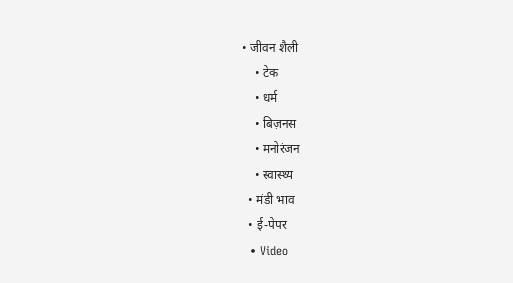• जीवन शैली
    • टेक
    • धर्म
    • बिज़नस
    • मनोरंजन
    • स्वास्थ्य
  • मंडी भाव
  • ई-पेपर
  • Video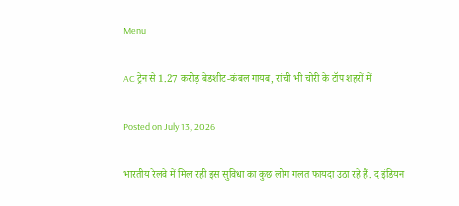Menu

AC ट्रेन से 1.27 करोड़ बेडशीट-कंबल गायब, रांची भी चोरी के टॉप शहरों में

Posted on July 13, 2026

भारतीय रेलवे में मिल रही इस सुविधा का कुछ लोग गलत फायदा उठा रहे हैं. द इंडियन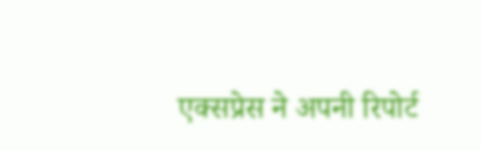एक्सप्रेस ने अपनी रिपोर्ट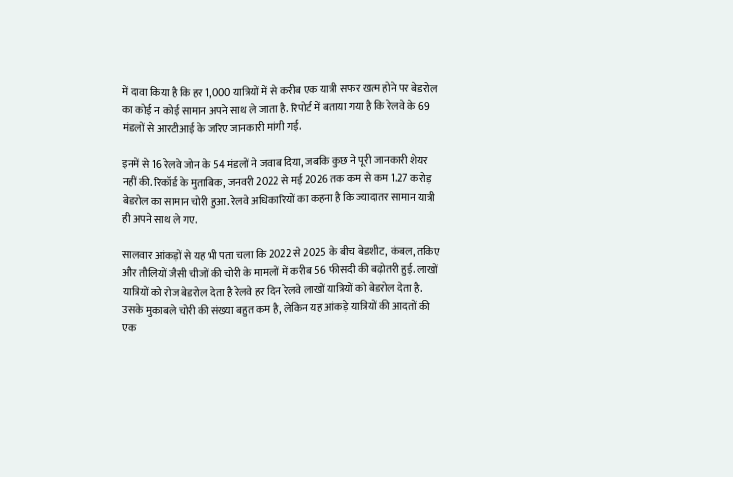में दावा किया है कि हर 1,000 यात्रियों में से करीब एक यात्री सफर खत्म होने पर बेडरोल का कोई न कोई सामान अपने साथ ले जाता है. रिपोर्ट में बताया गया है कि रेलवे के 69 मंडलों से आरटीआई के जरिए जानकारी मांगी गई.

इनमें से 16 रेलवे जोन के 54 मंडलों ने जवाब दिया, जबकि कुछ ने पूरी जानकारी शेयर नहीं की. रिकॉर्ड के मुताबिक, जनवरी 2022 से मई 2026 तक कम से कम 1.27 करोड़ बेडरोल का सामान चोरी हुआ. रेलवे अधिकारियों का कहना है कि ज्यादातर सामान यात्री ही अपने साथ ले गए.

सालवार आंकड़ों से यह भी पता चला कि 2022 से 2025 के बीच बेडशीट, कंबल, तकिए और तौलियों जैसी चीजों की चोरी के मामलों में करीब 56 फीसदी की बढ़ोतरी हुई. लाखों यात्रियों को रोज बेडरोल देता है रेलवे हर दिन रेलवे लाखों यात्रियों को बेडरोल देता है. उसके मुकाबले चोरी की संख्या बहुत कम है, लेकिन यह आंकड़े यात्रियों की आदतों की एक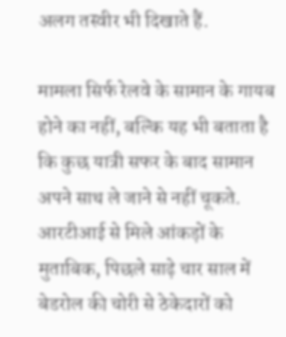अलग तस्वीर भी दिखाते हैं.

मामला सिर्फ रेलवे के सामान के गायब होने का नहीं, बल्कि यह भी बताता है कि कुछ यात्री सफर के बाद सामान अपने साथ ले जाने से नहीं चूकते. आरटीआई से मिले आंकड़ों के मुताबिक, पिछले साढ़े चार साल में बेडरोल की चोरी से ठेकेदारों को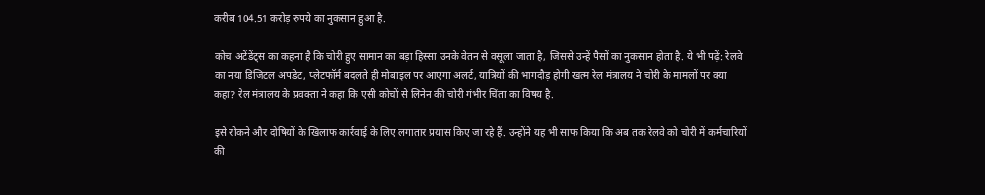करीब 104.51 करोड़ रुपये का नुकसान हुआ है.

कोच अटेंडेंट्स का कहना है कि चोरी हुए सामान का बड़ा हिस्सा उनके वेतन से वसूला जाता है, जिससे उन्हें पैसों का नुकसान होता है. ये भी पढ़ें: रेलवे का नया डिजिटल अपडेट, प्लेटफॉर्म बदलते ही मोबाइल पर आएगा अलर्ट, यात्रियों की भागदौड़ होगी खत्म रेल मंत्रालय ने चोरी के मामलों पर क्या कहा? रेल मंत्रालय के प्रवक्ता ने कहा कि एसी कोचों से लिनेन की चोरी गंभीर चिंता का विषय है.

इसे रोकने और दोषियों के खिलाफ कार्रवाई के लिए लगातार प्रयास किए जा रहे हैं. उन्होंने यह भी साफ किया कि अब तक रेलवे को चोरी में कर्मचारियों की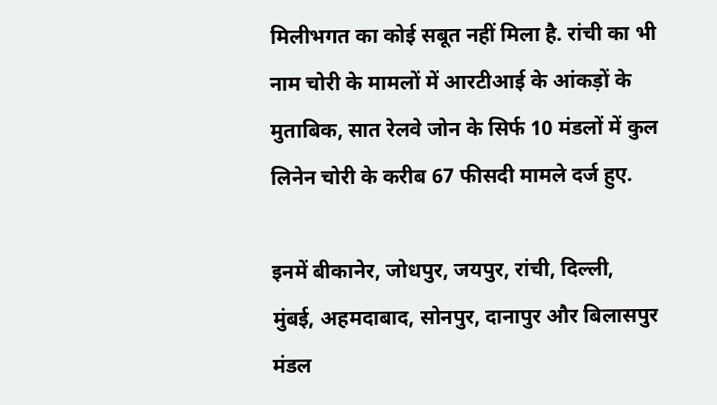मिलीभगत का कोई सबूत नहीं मिला है. रांची का भी नाम चोरी के मामलों में आरटीआई के आंकड़ों के मुताबिक, सात रेलवे जोन के सिर्फ 10 मंडलों में कुल लिनेन चोरी के करीब 67 फीसदी मामले दर्ज हुए.

इनमें बीकानेर, जोधपुर, जयपुर, रांची, दिल्ली, मुंबई, अहमदाबाद, सोनपुर, दानापुर और बिलासपुर मंडल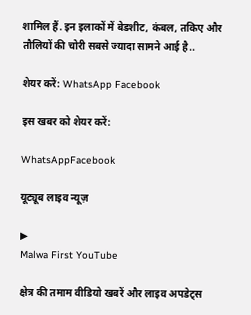शामिल हैं. इन इलाकों में बेडशीट, कंबल, तकिए और तौलियों की चोरी सबसे ज्यादा सामने आई है..

शेयर करें: WhatsApp Facebook

इस खबर को शेयर करें:

WhatsAppFacebook

यूट्यूब लाइव न्यूज़

▶
Malwa First YouTube

क्षेत्र की तमाम वीडियो खबरें और लाइव अपडेट्स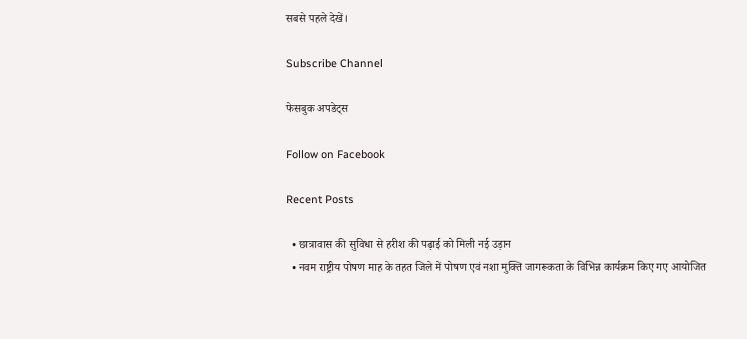सबसे पहले देखें।

Subscribe Channel

फेसबुक अपडेट्स

Follow on Facebook

Recent Posts

  • छात्रावास की सुविधा से हरीश की पढ़ाई को मिली नई उड़ान
  • नवम राष्ट्रीय पोषण माह के तहत जिले में पोषण एवं नशा मुक्ति जागरूकता के विभिन्न कार्यक्रम किए गए आयोजित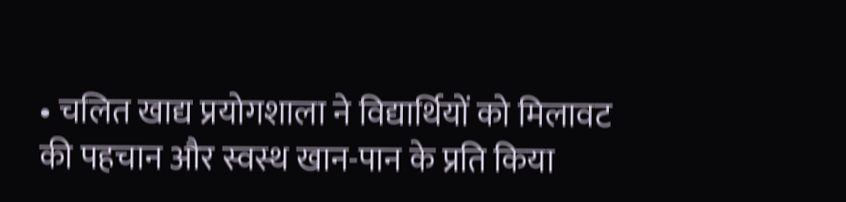• चलित खाद्य प्रयोगशाला ने विद्यार्थियों को मिलावट की पहचान और स्वस्थ खान-पान के प्रति किया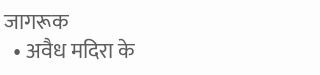जागरूक
  • अवैध मदिरा के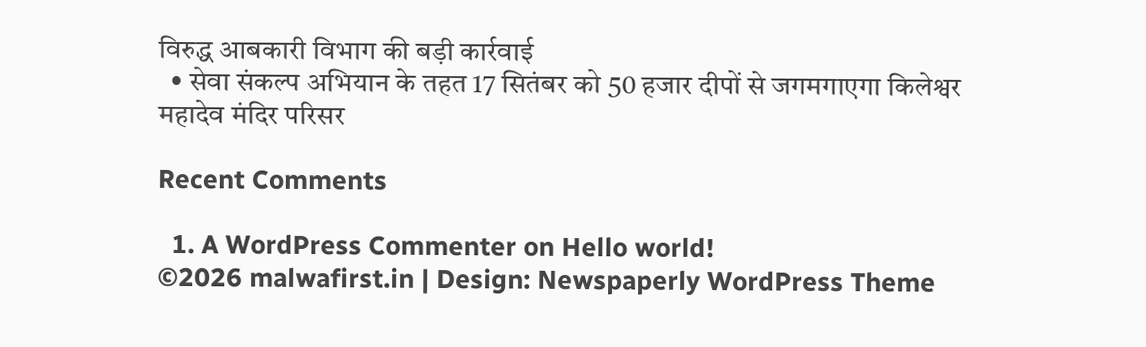विरुद्ध आबकारी विभाग की बड़ी कार्रवाई
  • सेवा संकल्प अभियान के तहत 17 सितंबर को 50 हजार दीपों से जगमगाएगा किलेश्वर महादेव मंदिर परिसर

Recent Comments

  1. A WordPress Commenter on Hello world!
©2026 malwafirst.in | Design: Newspaperly WordPress Theme